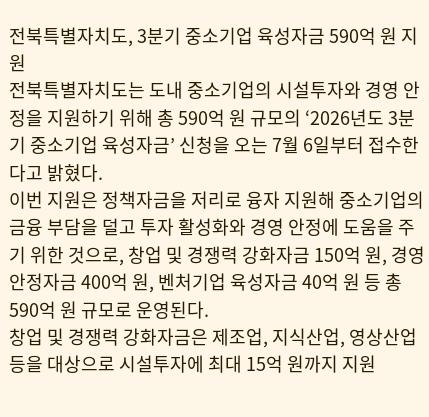전북특별자치도, 3분기 중소기업 육성자금 590억 원 지원
전북특별자치도는 도내 중소기업의 시설투자와 경영 안정을 지원하기 위해 총 590억 원 규모의 ‘2026년도 3분기 중소기업 육성자금’ 신청을 오는 7월 6일부터 접수한다고 밝혔다.
이번 지원은 정책자금을 저리로 융자 지원해 중소기업의 금융 부담을 덜고 투자 활성화와 경영 안정에 도움을 주기 위한 것으로, 창업 및 경쟁력 강화자금 150억 원, 경영안정자금 400억 원, 벤처기업 육성자금 40억 원 등 총 590억 원 규모로 운영된다.
창업 및 경쟁력 강화자금은 제조업, 지식산업, 영상산업 등을 대상으로 시설투자에 최대 15억 원까지 지원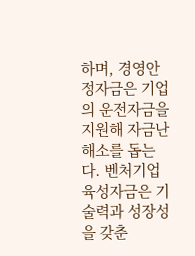하며, 경영안정자금은 기업의 운전자금을 지원해 자금난 해소를 돕는다. 벤처기업 육성자금은 기술력과 성장성을 갖춘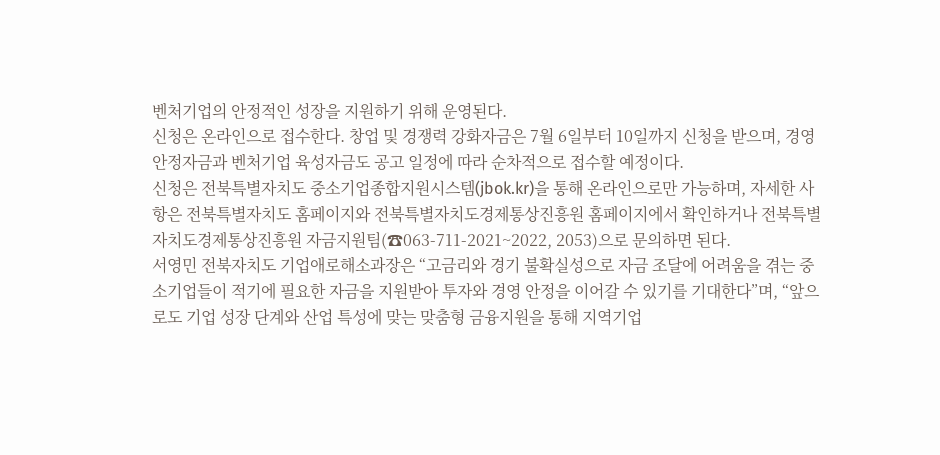벤처기업의 안정적인 성장을 지원하기 위해 운영된다.
신청은 온라인으로 접수한다. 창업 및 경쟁력 강화자금은 7월 6일부터 10일까지 신청을 받으며, 경영안정자금과 벤처기업 육성자금도 공고 일정에 따라 순차적으로 접수할 예정이다.
신청은 전북특별자치도 중소기업종합지원시스템(jbok.kr)을 통해 온라인으로만 가능하며, 자세한 사항은 전북특별자치도 홈페이지와 전북특별자치도경제통상진흥원 홈페이지에서 확인하거나 전북특별자치도경제통상진흥원 자금지원팀(☎063-711-2021~2022, 2053)으로 문의하면 된다.
서영민 전북자치도 기업애로해소과장은 “고금리와 경기 불확실성으로 자금 조달에 어려움을 겪는 중소기업들이 적기에 필요한 자금을 지원받아 투자와 경영 안정을 이어갈 수 있기를 기대한다”며, “앞으로도 기업 성장 단계와 산업 특성에 맞는 맞춤형 금융지원을 통해 지역기업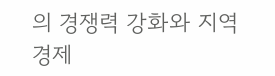의 경쟁력 강화와 지역경제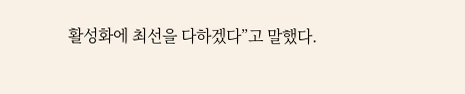활성화에 최선을 다하겠다”고 말했다.